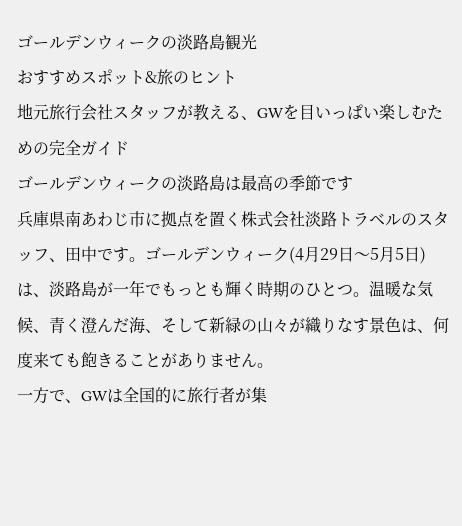ゴールデンウィークの淡路島観光
おすすめスポット&旅のヒント
地元旅行会社スタッフが教える、GWを目いっぱい楽しむための完全ガイド
ゴールデンウィークの淡路島は最高の季節です
兵庫県南あわじ市に拠点を置く株式会社淡路トラベルのスタッフ、田中です。ゴールデンウィーク(4月29日〜5月5日)は、淡路島が一年でもっとも輝く時期のひとつ。温暖な気候、青く澄んだ海、そして新緑の山々が織りなす景色は、何度来ても飽きることがありません。
一方で、GWは全国的に旅行者が集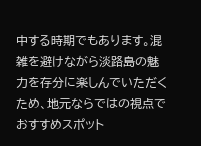中する時期でもあります。混雑を避けながら淡路島の魅力を存分に楽しんでいただくため、地元ならではの視点でおすすめスポット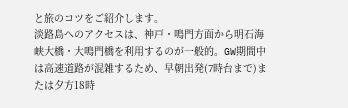と旅のコツをご紹介します。
淡路島へのアクセスは、神戸・鳴門方面から明石海峡大橋・大鳴門橋を利用するのが一般的。GW期間中は高速道路が混雑するため、早朝出発(7時台まで)または夕方18時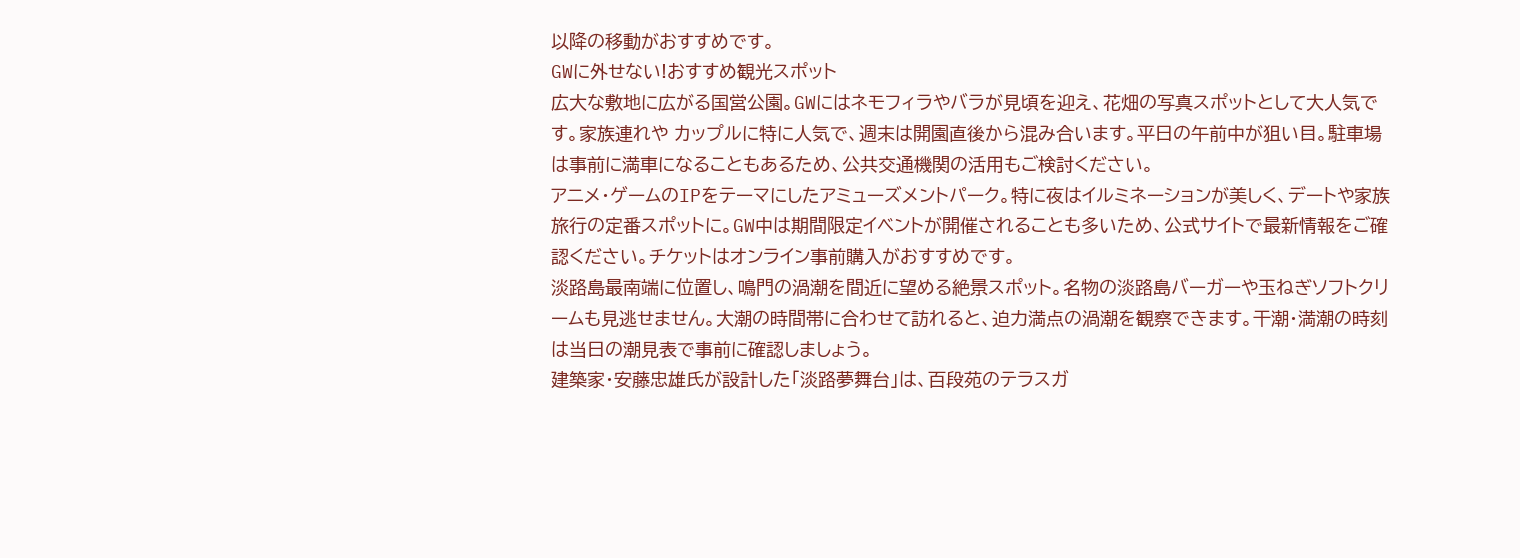以降の移動がおすすめです。
GWに外せない!おすすめ観光スポット
広大な敷地に広がる国営公園。GWにはネモフィラやバラが見頃を迎え、花畑の写真スポットとして大人気です。家族連れや カップルに特に人気で、週末は開園直後から混み合います。平日の午前中が狙い目。駐車場は事前に満車になることもあるため、公共交通機関の活用もご検討ください。
アニメ・ゲームのIPをテーマにしたアミューズメントパーク。特に夜はイルミネーションが美しく、デートや家族旅行の定番スポットに。GW中は期間限定イベントが開催されることも多いため、公式サイトで最新情報をご確認ください。チケットはオンライン事前購入がおすすめです。
淡路島最南端に位置し、鳴門の渦潮を間近に望める絶景スポット。名物の淡路島バーガーや玉ねぎソフトクリームも見逃せません。大潮の時間帯に合わせて訪れると、迫力満点の渦潮を観察できます。干潮・満潮の時刻は当日の潮見表で事前に確認しましょう。
建築家・安藤忠雄氏が設計した「淡路夢舞台」は、百段苑のテラスガ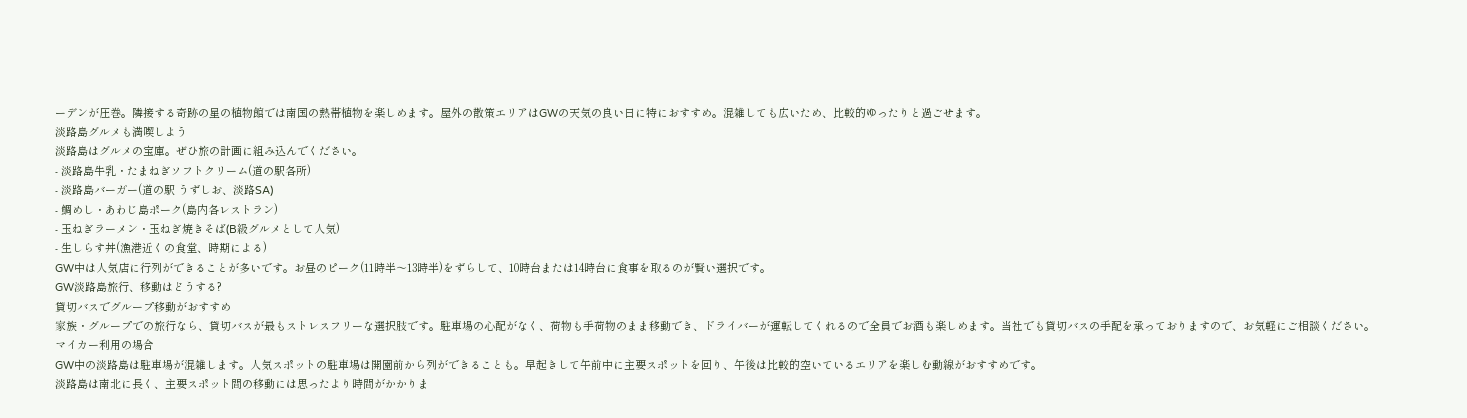ーデンが圧巻。隣接する奇跡の星の植物館では南国の熱帯植物を楽しめます。屋外の散策エリアはGWの天気の良い日に特におすすめ。混雑しても広いため、比較的ゆったりと過ごせます。
淡路島グルメも満喫しよう
淡路島はグルメの宝庫。ぜひ旅の計画に組み込んでください。
- 淡路島牛乳・たまねぎソフトクリーム(道の駅各所)
- 淡路島バーガー(道の駅 うずしお、淡路SA)
- 鯛めし・あわじ島ポーク(島内各レストラン)
- 玉ねぎラーメン・玉ねぎ焼きそば(B級グルメとして人気)
- 生しらす丼(漁港近くの食堂、時期による)
GW中は人気店に行列ができることが多いです。お昼のピーク(11時半〜13時半)をずらして、10時台または14時台に食事を取るのが賢い選択です。
GW淡路島旅行、移動はどうする?
貸切バスでグループ移動がおすすめ
家族・グループでの旅行なら、貸切バスが最もストレスフリーな選択肢です。駐車場の心配がなく、荷物も手荷物のまま移動でき、ドライバーが運転してくれるので全員でお酒も楽しめます。当社でも貸切バスの手配を承っておりますので、お気軽にご相談ください。
マイカー利用の場合
GW中の淡路島は駐車場が混雑します。人気スポットの駐車場は開園前から列ができることも。早起きして午前中に主要スポットを回り、午後は比較的空いているエリアを楽しむ動線がおすすめです。
淡路島は南北に長く、主要スポット間の移動には思ったより時間がかかりま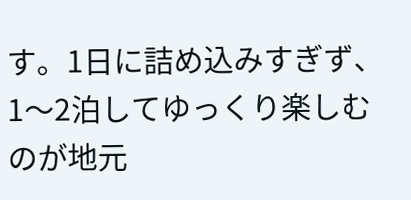す。1日に詰め込みすぎず、1〜2泊してゆっくり楽しむのが地元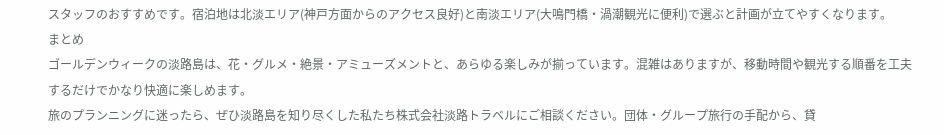スタッフのおすすめです。宿泊地は北淡エリア(神戸方面からのアクセス良好)と南淡エリア(大鳴門橋・渦潮観光に便利)で選ぶと計画が立てやすくなります。
まとめ
ゴールデンウィークの淡路島は、花・グルメ・絶景・アミューズメントと、あらゆる楽しみが揃っています。混雑はありますが、移動時間や観光する順番を工夫するだけでかなり快適に楽しめます。
旅のプランニングに迷ったら、ぜひ淡路島を知り尽くした私たち株式会社淡路トラベルにご相談ください。団体・グループ旅行の手配から、貸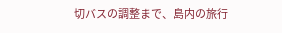切バスの調整まで、島内の旅行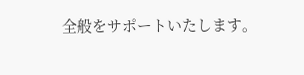全般をサポートいたします。